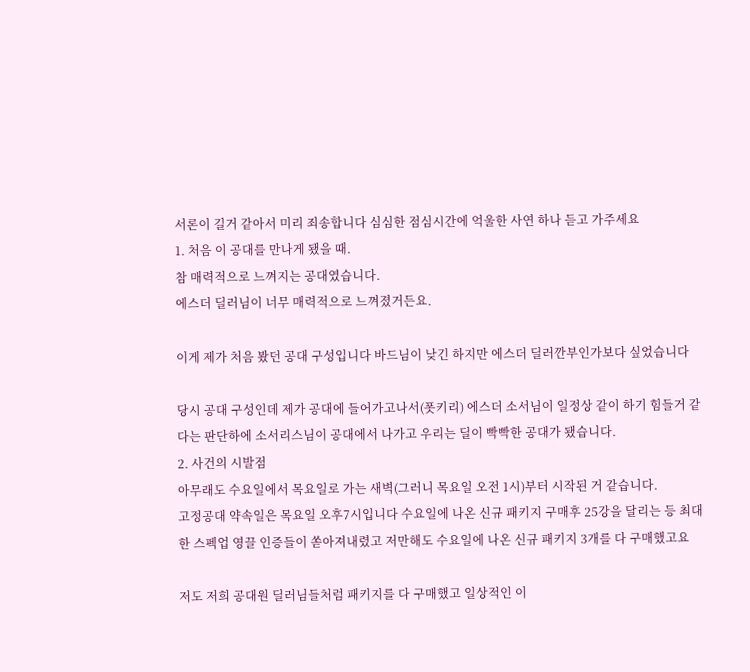서론이 길거 같아서 미리 죄송합니다 심심한 점심시간에 억울한 사연 하나 듣고 가주세요
1. 처음 이 공대를 만나게 됐을 때.
참 매력적으로 느껴지는 공대였습니다.
에스더 딜러님이 너무 매력적으로 느껴졌거든요.

이게 제가 처음 봤던 공대 구성입니다 바드님이 낮긴 하지만 에스더 딜러깐부인가보다 싶었습니다

당시 공대 구성인데 제가 공대에 들어가고나서(폿키리) 에스더 소서님이 일정상 같이 하기 힘들거 같다는 판단하에 소서리스님이 공대에서 나가고 우리는 딜이 빡빡한 공대가 됐습니다.
2. 사건의 시발점
아무래도 수요일에서 목요일로 가는 새벽(그러니 목요일 오전 1시)부터 시작된 거 같습니다.
고정공대 약속일은 목요일 오후7시입니다 수요일에 나온 신규 패키지 구매후 25강을 달리는 등 최대한 스펙업 영끌 인증들이 쏟아져내렸고 저만해도 수요일에 나온 신규 패키지 3개를 다 구매했고요

저도 저희 공대원 딜러님들처럼 패키지를 다 구매했고 일상적인 이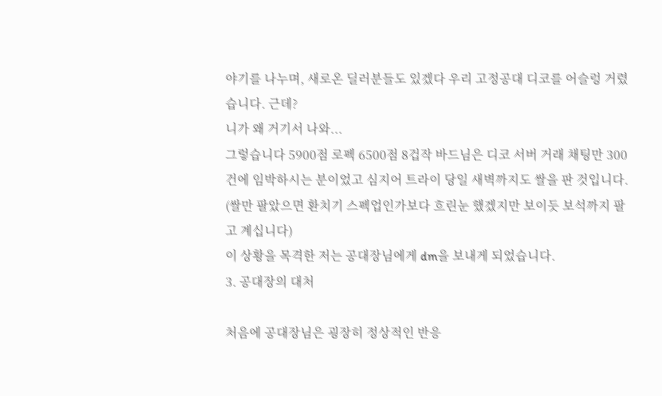야기를 나누며, 새로온 딜러분들도 있겠다 우리 고정공대 디코를 어슬렁 거렸습니다. 근데?
니가 왜 거기서 나와...
그렇습니다 5900점 로펙 6500점 8겁작 바드님은 디코 서버 거래 채팅만 300건에 임박하시는 분이었고 심지어 트라이 당일 새벽까지도 쌀을 판 것입니다. (쌀만 팔았으면 환치기 스펙업인가보다 흐린눈 했겠지만 보이듯 보석까지 팔고 계십니다)
이 상황을 목격한 저는 공대장님에게 dm을 보내게 되었습니다.
3. 공대장의 대처

처음에 공대장님은 굉장히 정상적인 반응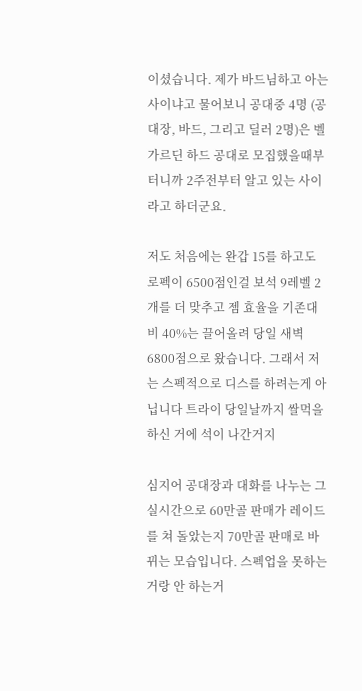이셨습니다. 제가 바드님하고 아는 사이냐고 물어보니 공대중 4명 (공대장, 바드, 그리고 딜러 2명)은 벨가르딘 하드 공대로 모집했을때부터니까 2주전부터 알고 있는 사이라고 하더군요.

저도 처음에는 완갑 15를 하고도 로펙이 6500점인걸 보석 9레벨 2개를 더 맞추고 젬 효율을 기존대비 40%는 끌어올려 당일 새벽 6800점으로 왔습니다. 그래서 저는 스펙적으로 디스를 하려는게 아닙니다 트라이 당일날까지 쌀먹을 하신 거에 석이 나간거지

심지어 공대장과 대화를 나누는 그 실시간으로 60만골 판매가 레이드를 쳐 돌았는지 70만골 판매로 바뀌는 모습입니다. 스펙업을 못하는거랑 안 하는거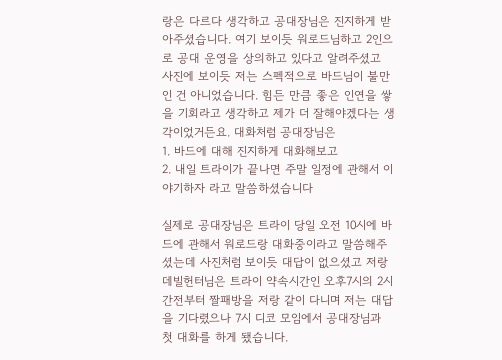랑은 다르다 생각하고 공대장님은 진지하게 받아주셨습니다. 여기 보이듯 워로드님하고 2인으로 공대 운영을 상의하고 있다고 알려주셨고
사진에 보이듯 저는 스펙적으로 바드님이 불만인 건 아니었습니다. 힘든 만큼 좋은 인연을 쌓을 기회라고 생각하고 제가 더 잘해야겠다는 생각이었거든요. 대화처럼 공대장님은
1. 바드에 대해 진지하게 대화해보고
2. 내일 트라이가 끝나면 주말 일정에 관해서 이야기하자 라고 말씀하셨습니다

실제로 공대장님은 트라이 당일 오전 10시에 바드에 관해서 워로드랑 대화중이라고 말씀해주셨는데 사진처럼 보이듯 대답이 없으셨고 저랑 데빌헌터님은 트라이 약속시간인 오후7시의 2시간전부터 짤패방을 저랑 같이 다니며 저는 대답을 기다렸으나 7시 디코 모임에서 공대장님과 첫 대화를 하게 됐습니다.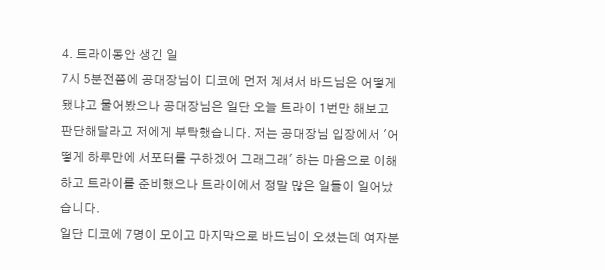4. 트라이동안 생긴 일
7시 5분전쯤에 공대장님이 디코에 먼저 계셔서 바드님은 어떻게 됐냐고 물어봤으나 공대장님은 일단 오늘 트라이 1번만 해보고 판단해달라고 저에게 부탁했습니다. 저는 공대장님 입장에서 '어떻게 하루만에 서포터를 구하겠어 그래그래' 하는 마음으로 이해하고 트라이를 준비했으나 트라이에서 정말 많은 일들이 일어났습니다.
일단 디코에 7명이 모이고 마지막으로 바드님이 오셨는데 여자분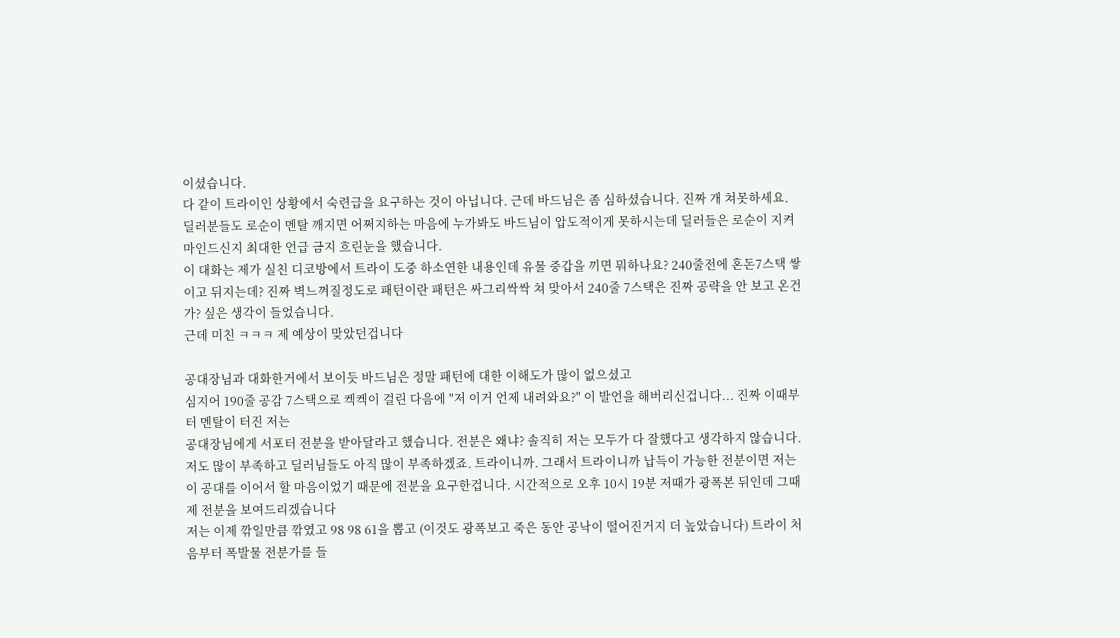이셨습니다.
다 같이 트라이인 상황에서 숙련급을 요구하는 것이 아닙니다. 근데 바드님은 좀 심하셨습니다. 진짜 개 쳐못하세요. 딜러분들도 로순이 멘탈 깨지면 어쩌지하는 마음에 누가봐도 바드님이 압도적이게 못하시는데 딜러들은 로순이 지켜 마인드신지 최대한 언급 금지 흐린눈을 했습니다.
이 대화는 제가 실친 디코방에서 트라이 도중 하소연한 내용인데 유물 중갑을 끼면 뭐하나요? 240줄전에 혼돈7스택 쌓이고 뒤지는데? 진짜 벽느껴질정도로 패턴이란 패턴은 싸그리싹싹 쳐 맞아서 240줄 7스택은 진짜 공략을 안 보고 온건가? 싶은 생각이 들었습니다.
근데 미친 ㅋㅋㅋ 제 예상이 맞았던겁니다

공대장님과 대화한거에서 보이듯 바드님은 정말 패턴에 대한 이해도가 많이 없으셨고
심지어 190줄 공감 7스택으로 켁켁이 걸린 다음에 "저 이거 언제 내려와요?" 이 발언을 해버리신겁니다... 진짜 이때부터 멘탈이 터진 저는
공대장님에게 서포터 전분을 받아달라고 했습니다. 전분은 왜냐? 솔직히 저는 모두가 다 잘했다고 생각하지 않습니다. 저도 많이 부족하고 딜러님들도 아직 많이 부족하겠죠. 트라이니까. 그래서 트라이니까 납득이 가능한 전분이면 저는 이 공대를 이어서 할 마음이었기 때문에 전분을 요구한겁니다. 시간적으로 오후 10시 19분 저때가 광폭본 뒤인데 그때 제 전분을 보여드리겠습니다
저는 이제 깎일만큼 깎였고 98 98 61을 뽑고 (이것도 광폭보고 죽은 동안 공낙이 떨어진거지 더 높았습니다) 트라이 처음부터 폭발물 전분가를 들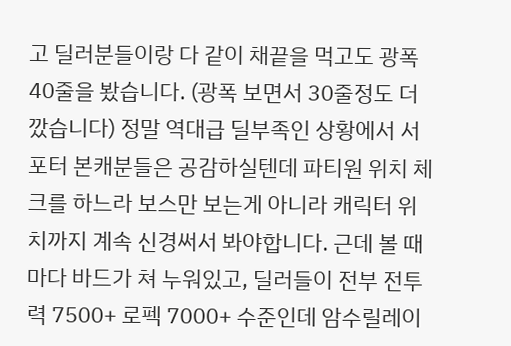고 딜러분들이랑 다 같이 채끝을 먹고도 광폭 40줄을 봤습니다. (광폭 보면서 30줄정도 더 깠습니다) 정말 역대급 딜부족인 상황에서 서포터 본캐분들은 공감하실텐데 파티원 위치 체크를 하느라 보스만 보는게 아니라 캐릭터 위치까지 계속 신경써서 봐야합니다. 근데 볼 때마다 바드가 쳐 누워있고, 딜러들이 전부 전투력 7500+ 로펙 7000+ 수준인데 암수릴레이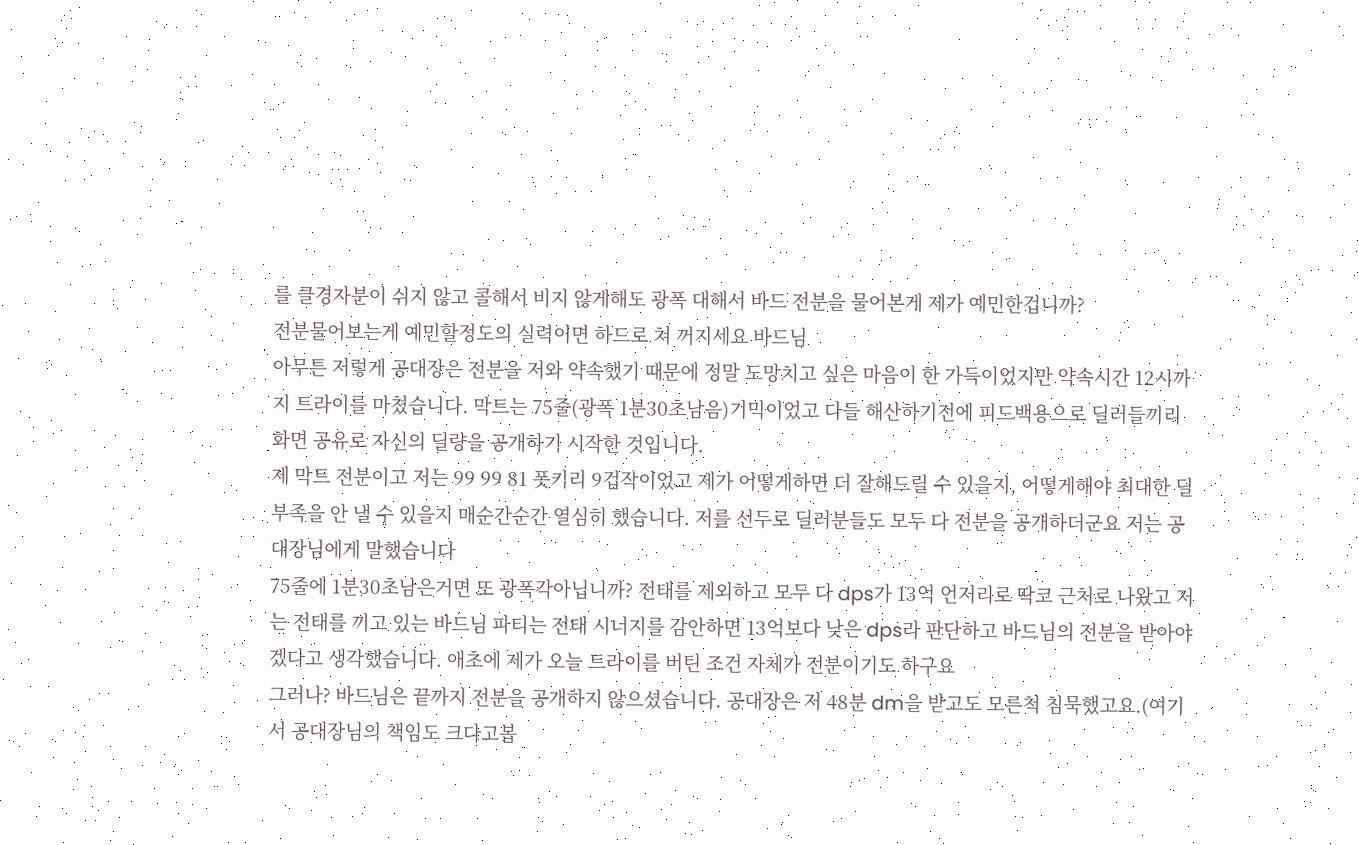를 클경자분이 쉬지 않고 콜해서 비지 않게해도 광폭 대해서 바드 전분을 물어본게 제가 예민한겁니까?
전분물어보는게 예민할정도의 실력이면 하드로 쳐 꺼지세요 바드님
아무튼 저렇게 공대장은 전분을 저와 약속했기 때문에 정말 도망치고 싶은 마음이 한 가득이었지만 약속시간 12시까지 트라이를 마쳤습니다. 막트는 75줄(광폭 1분30초남음)기믹이었고 다들 해산하기전에 피드백용으로 딜러들끼리 화면 공유로 자신의 딜량을 공개하기 시작한 것입니다.
제 막트 전분이고 저는 99 99 81 폿키리 9겁작이었고 제가 어떻게하면 더 잘해드릴 수 있을지, 어떻게해야 최대한 딜부족을 안 낼 수 있을지 매순간순간 열심히 했습니다. 저를 선두로 딜러분들도 모두 다 전분을 공개하더군요 저는 공대장님에게 말했습니다
75줄에 1분30초남은거면 또 광폭각아닙니까? 전태를 제외하고 모두 다 dps가 13억 언저리로 딱코 근처로 나왔고 저는 전태를 끼고 있는 바드님 파티는 전태 시너지를 감안하면 13억보다 낮은 dps라 판단하고 바드님의 전분을 받아야겠다고 생각했습니다. 애초에 제가 오늘 트라이를 버틴 조건 자체가 전분이기도 하구요
그러나? 바드님은 끝까지 전분을 공개하지 않으셨습니다. 공대장은 저 48분 dm을 받고도 모른척 침묵했고요.(여기서 공대장님의 책임도 크다고봅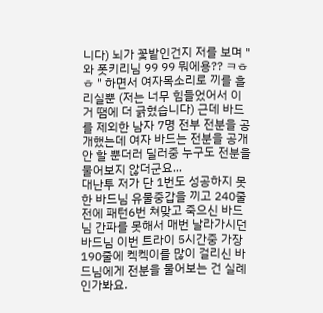니다) 뇌가 꽃밭인건지 저를 보며 "와 폿키리님 99 99 뭐에용?? ㅋㅎㅎ " 하면서 여자목소리로 끼를 흘리실뿐 (저는 너무 힘들었어서 이거 땜에 더 긁혔습니다) 근데 바드를 제외한 남자 7명 전부 전분을 공개했는데 여자 바드는 전분을 공개 안 할 뿐더러 딜러중 누구도 전분을 물어보지 않더군요...
대난투 저가 단 1번도 성공하지 못한 바드님 유물중갑을 끼고 240줄전에 패턴6번 쳐맞고 죽으신 바드님 간파를 못해서 매번 날라가시던 바드님 이번 트라이 5시간중 가장 190줄에 켁켁이를 많이 걸리신 바드님에게 전분을 물어보는 건 실례인가봐요.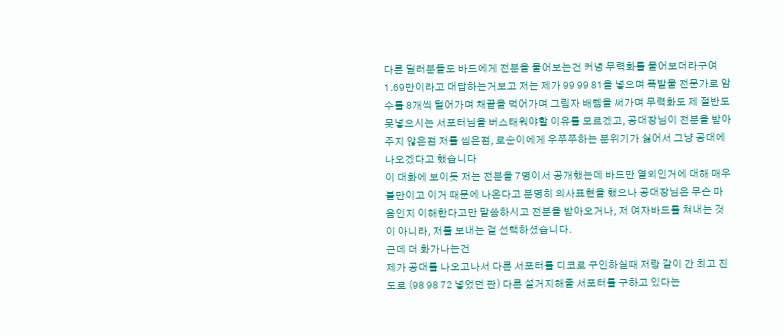다른 딜러분들도 바드에게 전분을 물어보는건 커녕 무력화를 물어보더라구여 1.69만이라고 대답하는거보고 저는 제가 99 99 81을 넣으며 폭발물 전문가로 암수를 8개씩 털어가며 채끝을 먹어가며 그림자 배템을 써가며 무력화도 제 절반도 못넣으시는 서포터님을 버스태워야할 이유를 모르겠고, 공대장님이 전분을 받아주지 않은점 저를 씹은점, 로순이에게 우쭈쭈하는 분위기가 싫어서 그냥 공대에 나오겠다고 했습니다
이 대화에 보이듯 저는 전분을 7명이서 공개했는데 바드만 열외인거에 대해 매우 불만이고 이거 때문에 나온다고 분명히 의사표현을 했으나 공대장님은 무슨 마음인지 이해한다고만 말씀하시고 전분을 받아오거나, 저 여자바드를 쳐내는 것이 아니라, 저를 보내는 걸 선택하셨습니다.
근데 더 화가나는건
제가 공대를 나오고나서 다른 서포터를 디코로 구인하실때 저랑 같이 간 최고 진도로 (98 98 72 넣었던 판) 다른 설거지해줄 서포터를 구하고 있다는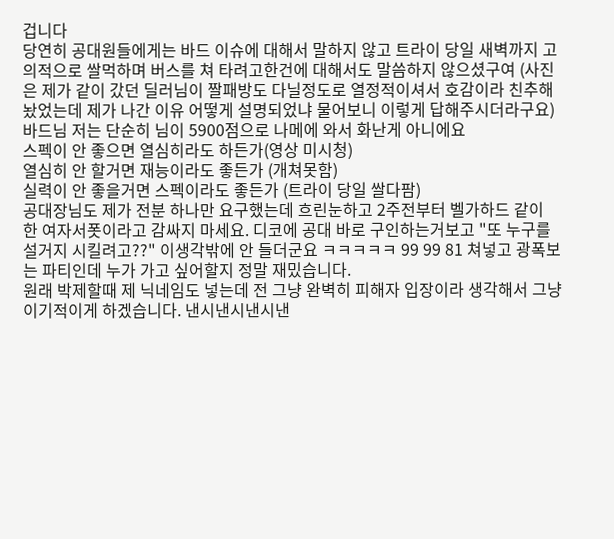겁니다
당연히 공대원들에게는 바드 이슈에 대해서 말하지 않고 트라이 당일 새벽까지 고의적으로 쌀먹하며 버스를 쳐 타려고한건에 대해서도 말씀하지 않으셨구여 (사진은 제가 같이 갔던 딜러님이 짤패방도 다닐정도로 열정적이셔서 호감이라 친추해놨었는데 제가 나간 이유 어떻게 설명되었냐 물어보니 이렇게 답해주시더라구요)
바드님 저는 단순히 님이 5900점으로 나메에 와서 화난게 아니에요
스펙이 안 좋으면 열심히라도 하든가(영상 미시청)
열심히 안 할거면 재능이라도 좋든가 (개쳐못함)
실력이 안 좋을거면 스펙이라도 좋든가 (트라이 당일 쌀다팜)
공대장님도 제가 전분 하나만 요구했는데 흐린눈하고 2주전부터 벨가하드 같이 한 여자서폿이라고 감싸지 마세요. 디코에 공대 바로 구인하는거보고 "또 누구를 설거지 시킬려고??" 이생각밖에 안 들더군요 ㅋㅋㅋㅋㅋ 99 99 81 쳐넣고 광폭보는 파티인데 누가 가고 싶어할지 정말 재밌습니다.
원래 박제할때 제 닉네임도 넣는데 전 그냥 완벽히 피해자 입장이라 생각해서 그냥 이기적이게 하겠습니다. 낸시낸시낸시낸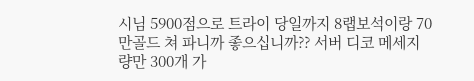시님 5900점으로 트라이 당일까지 8랩보석이랑 70만골드 쳐 파니까 좋으십니까?? 서버 디코 메세지량만 300개 가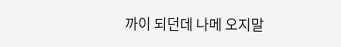까이 되던데 나메 오지말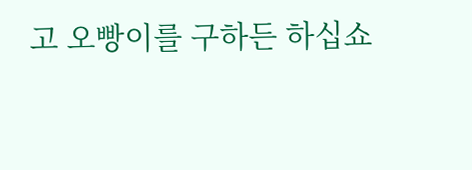고 오빵이를 구하든 하십쇼